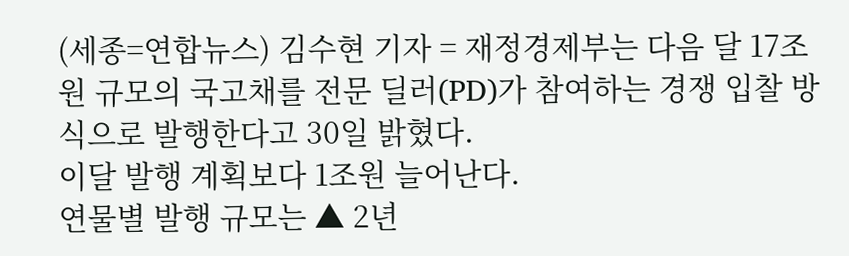(세종=연합뉴스) 김수현 기자 = 재정경제부는 다음 달 17조원 규모의 국고채를 전문 딜러(PD)가 참여하는 경쟁 입찰 방식으로 발행한다고 30일 밝혔다.
이달 발행 계획보다 1조원 늘어난다.
연물별 발행 규모는 ▲ 2년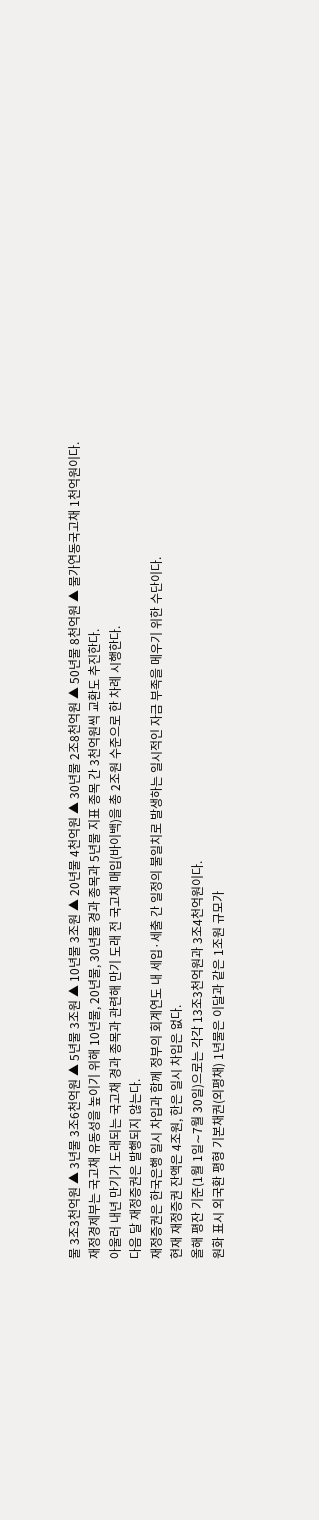물 3조3천억원 ▲ 3년물 3조6천억원 ▲ 5년물 3조원 ▲ 10년물 3조원 ▲ 20년물 4천억원 ▲ 30년물 2조8천억원 ▲ 50년물 8천억원 ▲ 물가연동국고채 1천억원이다.
재정경제부는 국고채 유동성을 높이기 위해 10년물, 20년물, 30년물 경과 종목과 5년물 지표 종목 간 3천억원씩 교환도 추진한다.
아울러 내년 만기가 도래되는 국고채 경과 종목과 관련해 만기 도래 전 국고채 매입(바이백)을 총 2조원 수준으로 한 차례 시행한다.
다음 달 재정증권은 발행되지 않는다.
재정증권은 한국은행 일시 차입과 함께 정부의 회계연도 내 세입·세출 간 일정의 불일치로 발생하는 일시적인 자금 부족을 메우기 위한 수단이다.
현재 재정증권 잔액은 4조원, 한은 일시 차입은 없다.
올해 평잔 기준(1월 1일∼7월 30일)으로는 각각 13조3천억원과 3조4천억원이다.
원화 표시 외국환 평형 기본채권(외평채) 1년물은 이달과 같은 1조원 규모가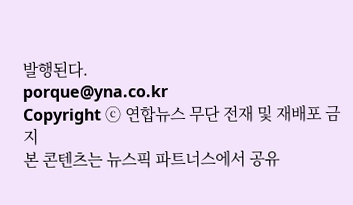발행된다.
porque@yna.co.kr
Copyright ⓒ 연합뉴스 무단 전재 및 재배포 금지
본 콘텐츠는 뉴스픽 파트너스에서 공유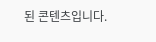된 콘텐츠입니다.